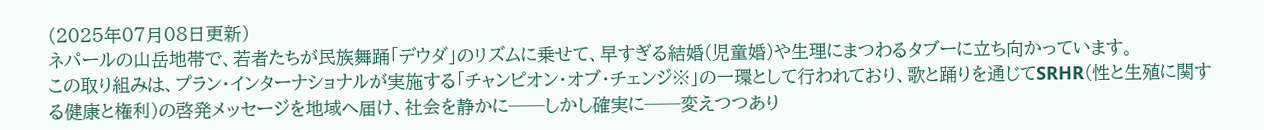(2025年07月08日更新)
ネパールの山岳地帯で、若者たちが民族舞踊「デウダ」のリズムに乗せて、早すぎる結婚(児童婚)や生理にまつわるタブーに立ち向かっています。
この取り組みは、プラン・インターナショナルが実施する「チャンピオン・オブ・チェンジ※」の一環として行われており、歌と踊りを通じてSRHR(性と生殖に関する健康と権利)の啓発メッセージを地域へ届け、社会を静かに──しかし確実に──変えつつあり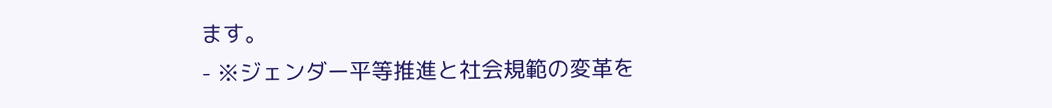ます。
- ※ジェンダー平等推進と社会規範の変革を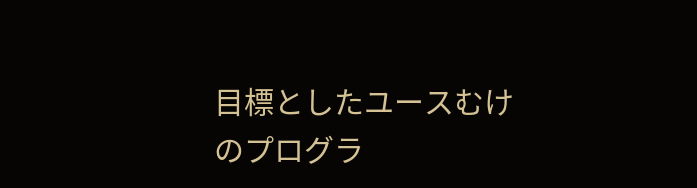目標としたユースむけのプログラ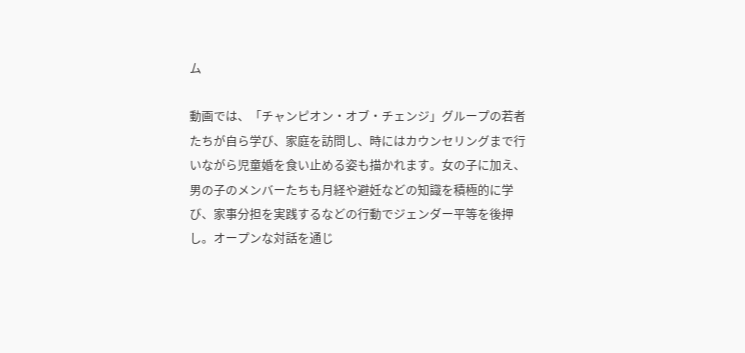ム

動画では、「チャンピオン・オブ・チェンジ」グループの若者たちが自ら学び、家庭を訪問し、時にはカウンセリングまで行いながら児童婚を食い止める姿も描かれます。女の子に加え、男の子のメンバーたちも月経や避妊などの知識を積極的に学び、家事分担を実践するなどの行動でジェンダー平等を後押し。オープンな対話を通じ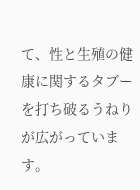て、性と生殖の健康に関するタブーを打ち破るうねりが広がっています。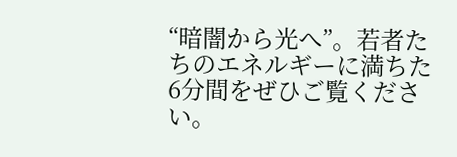“暗闇から光へ”。若者たちのエネルギーに満ちた6分間をぜひご覧ください。